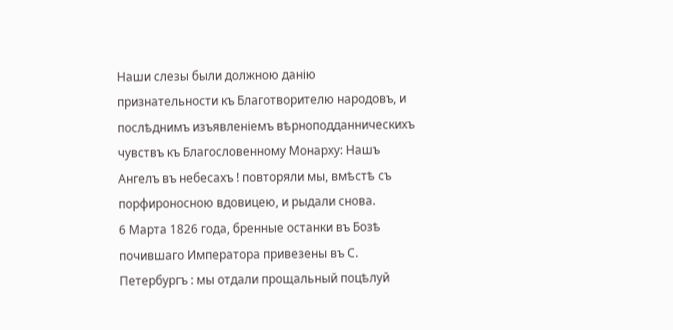Наши слезы были должною данію признательности къ Благотворителю народовъ, и послѣднимъ изъявленіемъ вѣрноподданническихъ чувствъ къ Благословенному Монарху: Нашъ Ангелъ въ небесахъ ! повторяли мы, вмѣстѣ съ порфироносною вдовицею, и рыдали снова.
6 Марта 1826 года, бренные останки въ Бозѣ почившаго Императора привезены въ С. Петербургъ : мы отдали прощальный поцѣлуй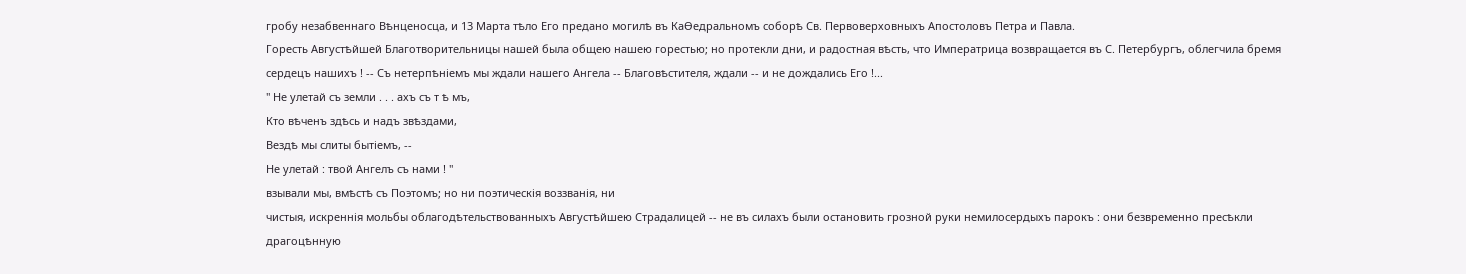гробу незабвеннаго Вѣнценосца, и 13 Марта тѣло Его предано могилѣ въ КаѲедральномъ соборѣ Св. Первоверховныхъ Апостоловъ Петра и Павла.
Горесть Августѣйшей Благотворительницы нашей была общею нашею горестью; но протекли дни, и радостная вѣсть, что Императрица возвращается въ С. Петербургъ, облегчила бремя сердецъ нашихъ ! -- Съ нетерпѣніемъ мы ждали нашего Ангела -- Благовѣстителя, ждали -- и не дождались Его !...
" Не улетай съ земли . . . ахъ съ т ѣ мъ,
Кто вѣченъ здѣсь и надъ звѣздами,
Вездѣ мы слиты бытіемъ, --
Не улетай : твой Ангелъ съ нами ! "
взывали мы, вмѣстѣ съ Поэтомъ; но ни поэтическія воззванія, ни
чистыя, искреннія мольбы облагодѣтельствованныхъ Августѣйшею Страдалицей -- не въ силахъ были остановить грозной руки немилосердыхъ парокъ : они безвременно пресѣкли драгоцѣнную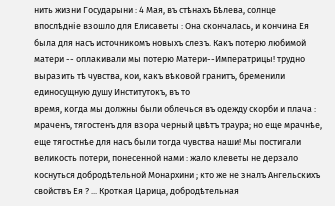нить жизни Государыни : 4 Мая, въ стѣнахъ Бѣлева, солнце впослѣдніе взошло для Елисаветы : Она скончалась, и кончина Ея была для насъ источникомъ новыхъ слезъ. Какъ потерю любимой матери -- оплакивали мы потерю Матери--Императрицы! трудно выразить тѣ чувства, кои, какъ вѣковой гранитъ, бременили единосущную душу Институтокъ, въ то
время, когда мы должны были облечься въ одежду скорби и плача : мраченъ, тягостенъ для взора черный цвѣтъ траура; но еще мрачнѣе, еще тягостнѣе для насъ были тогда чувства наши! Мы постигали великость потери, понесенной нами : жало клеветы не дерзало коснуться добродѣтельной Монархини ; кто же не зналъ Ангельскихъ свойствъ Ея ? ... Кроткая Царица, добродѣтельная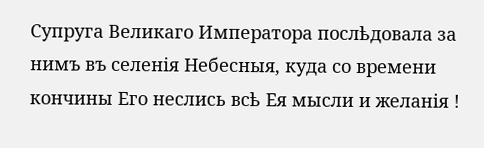Супруга Великаго Императора послѣдовала за нимъ въ селенія Небесныя, куда со времени кончины Его неслись всѣ Ея мысли и желанія !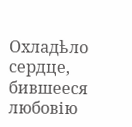Охладѣло сердце, бившееся любовію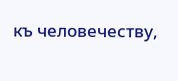къ человечеству,